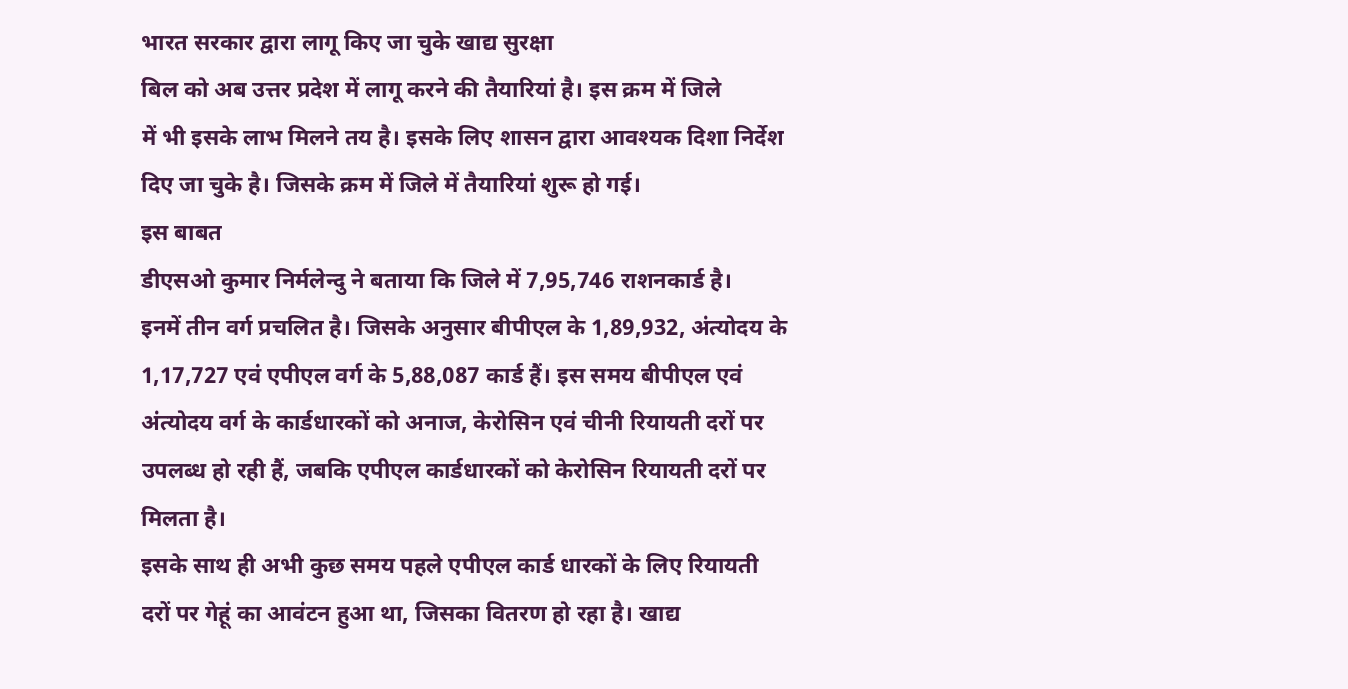भारत सरकार द्वारा लागू किए जा चुके खाद्य सुरक्षा
बिल को अब उत्तर प्रदेश में लागू करने की तैयारियां है। इस क्रम में जिले
में भी इसके लाभ मिलने तय है। इसके लिए शासन द्वारा आवश्यक दिशा निर्देश
दिए जा चुके है। जिसके क्रम में जिले में तैयारियां शुरू हो गई।
इस बाबत
डीएसओ कुमार निर्मलेन्दु ने बताया कि जिले में 7,95,746 राशनकार्ड है।
इनमें तीन वर्ग प्रचलित है। जिसके अनुसार बीपीएल के 1,89,932, अंत्योदय के
1,17,727 एवं एपीएल वर्ग के 5,88,087 कार्ड हैं। इस समय बीपीएल एवं
अंत्योदय वर्ग के कार्डधारकों को अनाज, केरोसिन एवं चीनी रियायती दरों पर
उपलब्ध हो रही हैं, जबकि एपीएल कार्डधारकों को केरोसिन रियायती दरों पर
मिलता है।
इसके साथ ही अभी कुछ समय पहले एपीएल कार्ड धारकों के लिए रियायती
दरों पर गेहूं का आवंटन हुआ था, जिसका वितरण हो रहा है। खाद्य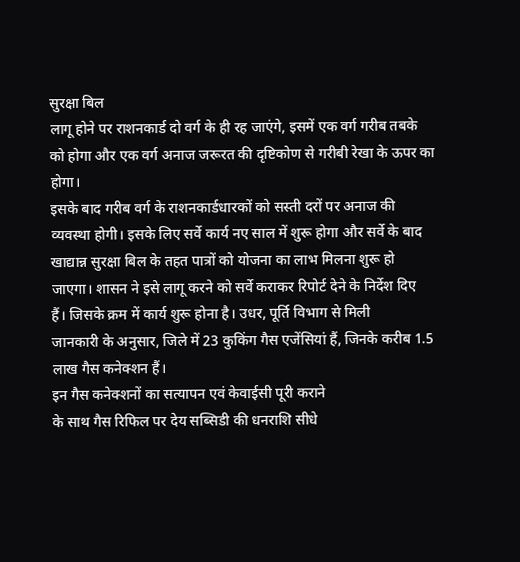सुरक्षा बिल
लागू होने पर राशनकार्ड दो वर्ग के ही रह जाएंगे, इसमें एक वर्ग गरीब तबके
को होगा और एक वर्ग अनाज जरूरत की दृष्टिकोण से गरीबी रेखा के ऊपर का
होगा।
इसके बाद गरीब वर्ग के राशनकार्डधारकों को सस्ती दरों पर अनाज की
व्यवस्था होगी। इसके लिए सर्वे कार्य नए साल में शुरू होगा और सर्वे के बाद
खाद्यान्न सुरक्षा बिल के तहत पात्रों को योजना का लाभ मिलना शुरू हो
जाएगा। शासन ने इसे लागू करने को सर्वे कराकर रिपोर्ट देने के निर्देश दिए
हैं। जिसके क्रम में कार्य शुरू होना है। उधर, पूर्ति विभाग से मिली
जानकारी के अनुसार, जिले में 23 कुकिंग गैस एजेंसियां हैं, जिनके करीब 1.5
लाख गैस कनेक्शन हैं।
इन गैस कनेक्शनों का सत्यापन एवं केवाईसी पूरी कराने
के साथ गैस रिफिल पर देय सब्सिडी की धनराशि सीधे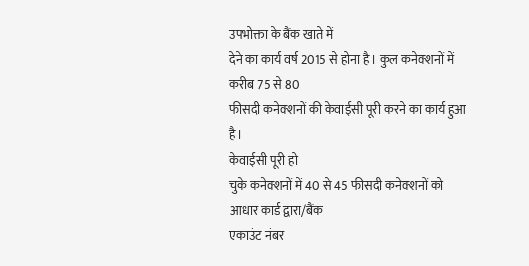उपभोक्ता के बैंक खाते में
देने का कार्य वर्ष 2015 से होना है। कुल कनेक्शनों में करीब 75 से 80
फीसदी कनेक्शनों की केवाईसी पूरी करने का कार्य हुआ है।
केवाईसी पूरी हो
चुके कनेक्शनों में 40 से 45 फीसदी कनेक्शनों को आधार कार्ड द्वारा/बैंक
एकाउंट नंबर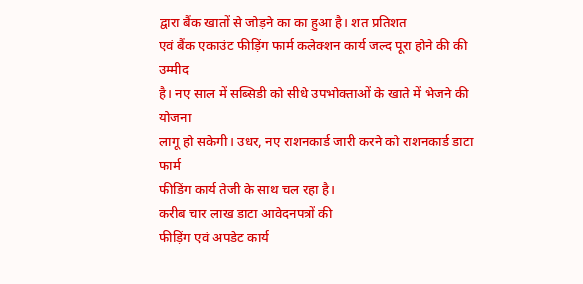द्वारा बैंक खातों से जोड़ने का का हुआ है। शत प्रतिशत
एवं बैंक एकाउंट फीड़िंग फार्म कलेक्शन कार्य जल्द पूरा होने की की उम्मीद
है। नए साल में सब्सिडी को सीधे उपभोक्ताओं के खाते में भेजने की योजना
लागू हो सकेगी। उधर, नए राशनकार्ड जारी करने को राशनकार्ड डाटा फार्म
फीडिंग कार्य तेजी के साथ चल रहा है।
करीब चार लाख डाटा आवेदनपत्रों की
फीड़िंग एवं अपडेट कार्य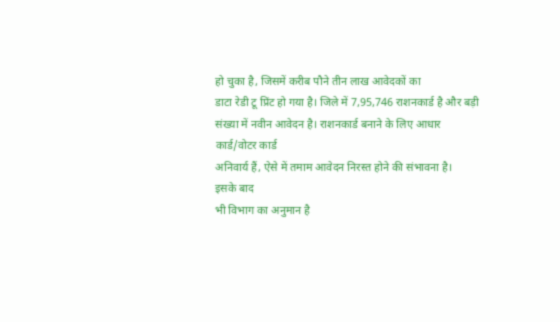हो चुका है, जिसमें करीब पौने तीन लाख आवेदकों का
डाटा रेडी टू प्रिंट हो गया है। जिले में 7,95,746 राशनकार्ड है और बड़ी
संख्या में नवीन आवेदन है। राशनकार्ड बनाने के लिए आधार कार्ड/वोटर कार्ड
अनिवार्य हैं, ऐसे में तमाम आवेदन निरस्त होने की संभावना है।
इसके बाद
भी विभाग का अनुमान है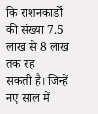कि राशनकार्डों की संख्या 7.5 लाख से 8 लाख तक रह
सकती है। जिन्हें नए साल में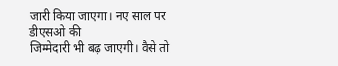जारी किया जाएगा। नए साल पर डीएसओ की
जिम्मेदारी भी बढ़ जाएगी। वैसे तो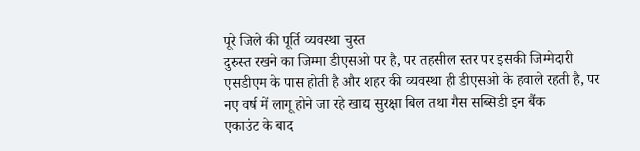पूरे जिले की पूर्ति व्यवस्था चुस्त
दुरुस्त रखने का जिम्मा डीएसओ पर है, पर तहसील स्तर पर इसकी जिम्मेदारी
एसडीएम के पास होती है और शहर की व्यवस्था ही डीएसओ के हवाले रहती है, पर
नए वर्ष में लागू होने जा रहे खाद्य सुरक्षा बिल तथा गैस सब्सिडी इन बैंक
एकाउंट के बाद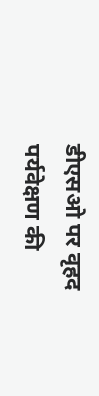डीएसओ पर वृहद पर्यवेक्षण की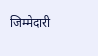जिम्मेदारी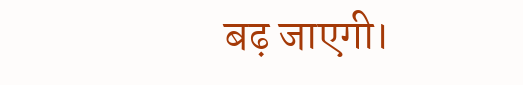बढ़ जाएगी।